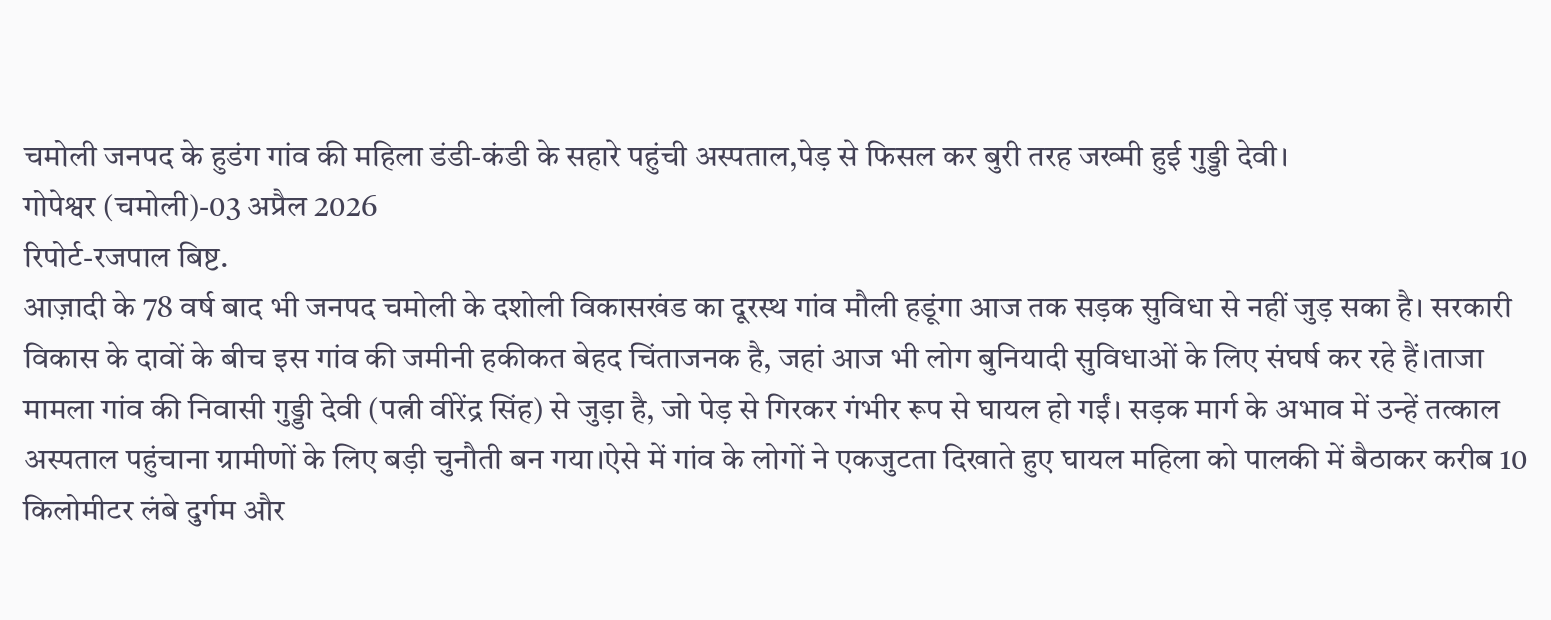चमोली जनपद के हुडंग गांव की महिला डंडी-कंडी के सहारे पहुंची अस्पताल,पेड़ से फिसल कर बुरी तरह जख्मी हुई गुड्डी देवी।
गोपेश्वर (चमोली)-03 अप्रैल 2026
रिपोर्ट-रजपाल बिष्ट.
आज़ादी के 78 वर्ष बाद भी जनपद चमोली के दशोली विकासखंड का दूरस्थ गांव मौली हडूंगा आज तक सड़क सुविधा से नहीं जुड़ सका है। सरकारी विकास के दावों के बीच इस गांव की जमीनी हकीकत बेहद चिंताजनक है, जहां आज भी लोग बुनियादी सुविधाओं के लिए संघर्ष कर रहे हैं।ताजा मामला गांव की निवासी गुड्डी देवी (पत्नी वीरेंद्र सिंह) से जुड़ा है, जो पेड़ से गिरकर गंभीर रूप से घायल हो गईं। सड़क मार्ग के अभाव में उन्हें तत्काल अस्पताल पहुंचाना ग्रामीणों के लिए बड़ी चुनौती बन गया।ऐसे में गांव के लोगों ने एकजुटता दिखाते हुए घायल महिला को पालकी में बैठाकर करीब 10 किलोमीटर लंबे दुर्गम और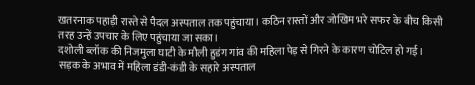खतरनाक पहाड़ी रास्ते से पैदल अस्पताल तक पहुंचाया। कठिन रास्तों और जोखिम भरे सफर के बीच किसी तरह उन्हें उपचार के लिए पहुंचाया जा सका।
दशोली ब्लॉक की निजमुला घाटी के मौली हुडंग गांव की महिला पेड़ से गिरने के कारण चोटिल हो गई। सड़क के अभाव में महिला डंडी-कंडी के सहारे अस्पताल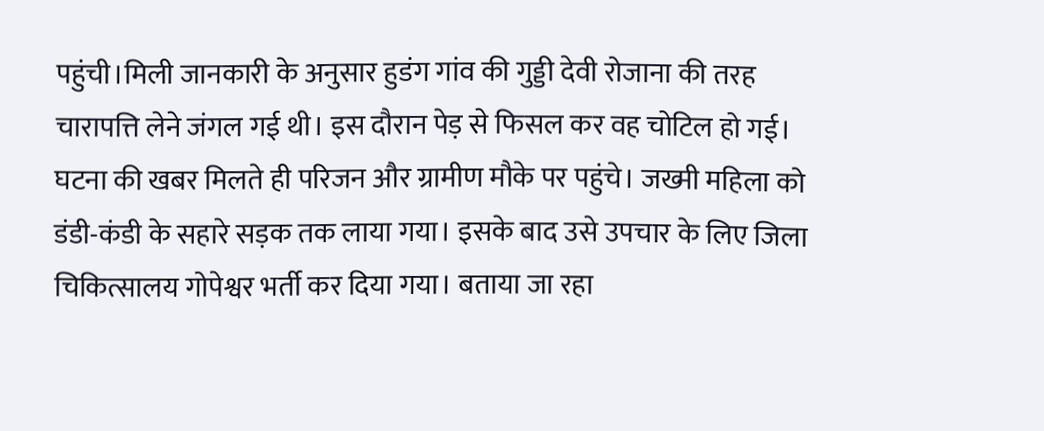पहुंची।मिली जानकारी के अनुसार हुडंग गांव की गुड्डी देवी रोजाना की तरह चारापत्ति लेने जंगल गई थी। इस दौरान पेड़ से फिसल कर वह चोटिल हो गई। घटना की खबर मिलते ही परिजन और ग्रामीण मौके पर पहुंचे। जख्मी महिला को डंडी-कंडी के सहारे सड़क तक लाया गया। इसके बाद उसे उपचार के लिए जिला चिकित्सालय गोपेश्वर भर्ती कर दिया गया। बताया जा रहा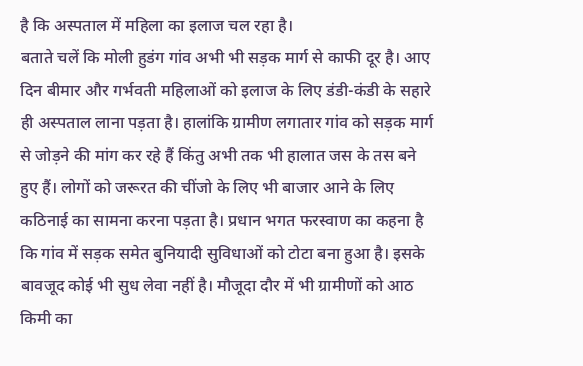है कि अस्पताल में महिला का इलाज चल रहा है।
बताते चलें कि मोली हुडंग गांव अभी भी सड़क मार्ग से काफी दूर है। आए दिन बीमार और गर्भवती महिलाओं को इलाज के लिए डंडी-कंडी के सहारे ही अस्पताल लाना पड़ता है। हालांकि ग्रामीण लगातार गांव को सड़क मार्ग से जोड़ने की मांग कर रहे हैं किंतु अभी तक भी हालात जस के तस बने हुए हैं। लोगों को जरूरत की चींजो के लिए भी बाजार आने के लिए कठिनाई का सामना करना पड़ता है। प्रधान भगत फरस्वाण का कहना है कि गांव में सड़क समेत बुनियादी सुविधाओं को टोटा बना हुआ है। इसके बावजूद कोई भी सुध लेवा नहीं है। मौजूदा दौर में भी ग्रामीणों को आठ किमी का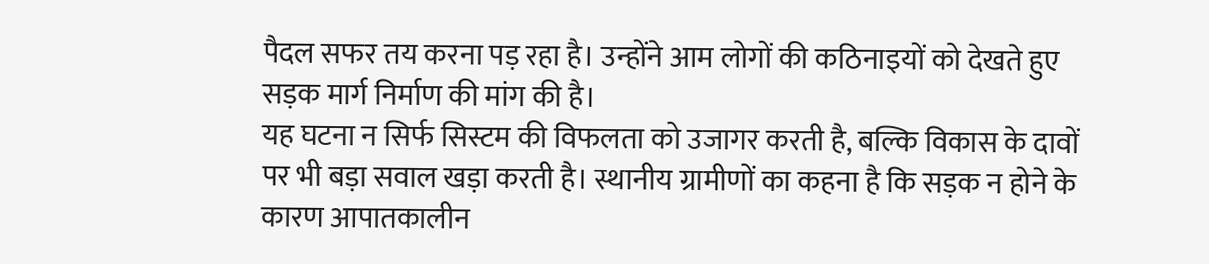पैदल सफर तय करना पड़ रहा है। उन्होंने आम लोगों की कठिनाइयों को देखते हुए सड़क मार्ग निर्माण की मांग की है।
यह घटना न सिर्फ सिस्टम की विफलता को उजागर करती है, बल्कि विकास के दावों पर भी बड़ा सवाल खड़ा करती है। स्थानीय ग्रामीणों का कहना है कि सड़क न होने के कारण आपातकालीन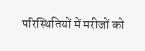परिस्थितियों में मरीजों को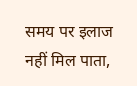समय पर इलाज नहीं मिल पाता,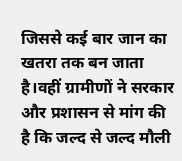जिससे कई बार जान का खतरा तक बन जाता है।वहीं ग्रामीणों ने सरकार और प्रशासन से मांग की है कि जल्द से जल्द मौली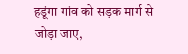हडूंगा गांव को सड़क मार्ग से जोड़ा जाए,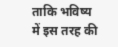ताकि भविष्य में इस तरह की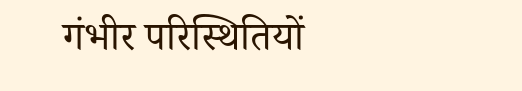गंभीर परिस्थितियों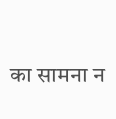का सामना न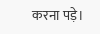करना पड़े।